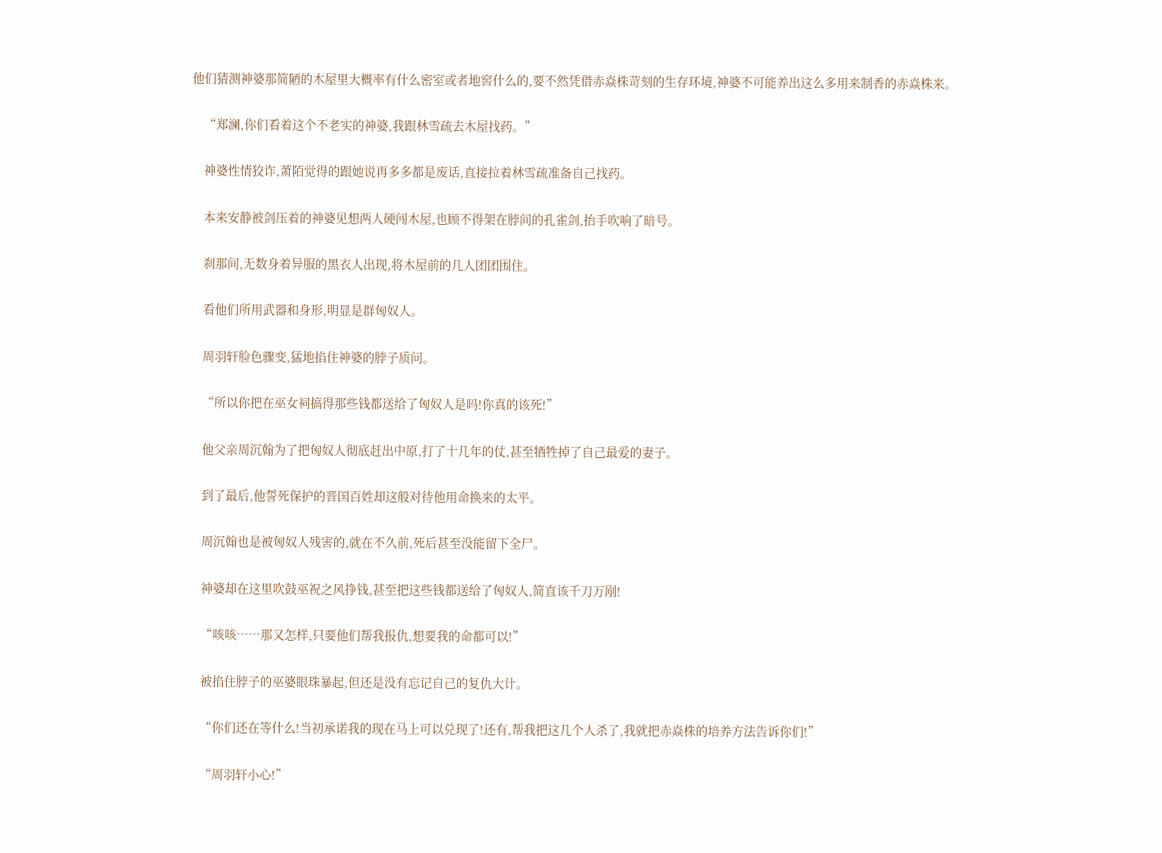他们猜测神婆那简陋的木屋里大概率有什么密室或者地窖什么的,要不然凭借赤焱株苛刻的生存环境,神婆不可能养出这么多用来制香的赤焱株来。

    “郑澜,你们看着这个不老实的神婆,我跟林雪疏去木屋找药。”

    神婆性情狡诈,萧陌觉得的跟她说再多多都是废话,直接拉着林雪疏准备自己找药。

    本来安静被剑压着的神婆见想两人硬闯木屋,也顾不得架在脖间的孔雀剑,抬手吹响了暗号。

    刹那间,无数身着异服的黑衣人出现,将木屋前的几人团团围住。

    看他们所用武器和身形,明显是群匈奴人。

    周羽轩脸色骤变,猛地掐住神婆的脖子质问。

    “所以你把在巫女祠搞得那些钱都送给了匈奴人是吗!你真的该死!”

    他父亲周沉翰为了把匈奴人彻底赶出中原,打了十几年的仗,甚至牺牲掉了自己最爱的妻子。

    到了最后,他誓死保护的晋国百姓却这般对待他用命换来的太平。

    周沉翰也是被匈奴人残害的,就在不久前,死后甚至没能留下全尸。

    神婆却在这里吹鼓巫祝之风挣钱,甚至把这些钱都送给了匈奴人,简直该千刀万剐!

    “咳咳……那又怎样,只要他们帮我报仇,想要我的命都可以!”

    被掐住脖子的巫婆眼珠暴起,但还是没有忘记自己的复仇大计。

    “你们还在等什么!当初承诺我的现在马上可以兑现了!还有,帮我把这几个人杀了,我就把赤焱株的培养方法告诉你们!”

    “周羽轩小心!”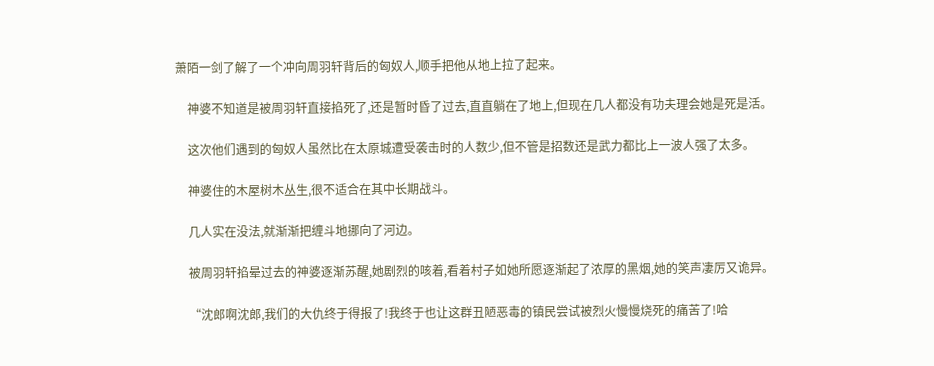萧陌一剑了解了一个冲向周羽轩背后的匈奴人,顺手把他从地上拉了起来。

    神婆不知道是被周羽轩直接掐死了,还是暂时昏了过去,直直躺在了地上,但现在几人都没有功夫理会她是死是活。

    这次他们遇到的匈奴人虽然比在太原城遭受袭击时的人数少,但不管是招数还是武力都比上一波人强了太多。

    神婆住的木屋树木丛生,很不适合在其中长期战斗。

    几人实在没法,就渐渐把缠斗地挪向了河边。

    被周羽轩掐晕过去的神婆逐渐苏醒,她剧烈的咳着,看着村子如她所愿逐渐起了浓厚的黑烟,她的笑声凄厉又诡异。

    “沈郎啊沈郎,我们的大仇终于得报了!我终于也让这群丑陋恶毒的镇民尝试被烈火慢慢烧死的痛苦了!哈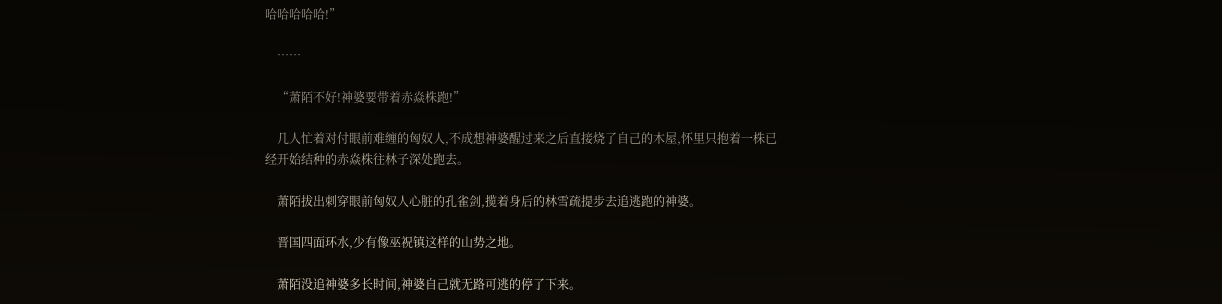哈哈哈哈哈!”

    ……

    “萧陌不好!神婆要带着赤焱株跑!”

    几人忙着对付眼前难缠的匈奴人,不成想神婆醒过来之后直接烧了自己的木屋,怀里只抱着一株已经开始结种的赤焱株往林子深处跑去。

    萧陌拔出刺穿眼前匈奴人心脏的孔雀剑,揽着身后的林雪疏提步去追逃跑的神婆。

    晋国四面环水,少有像巫祝镇这样的山势之地。

    萧陌没追神婆多长时间,神婆自己就无路可逃的停了下来。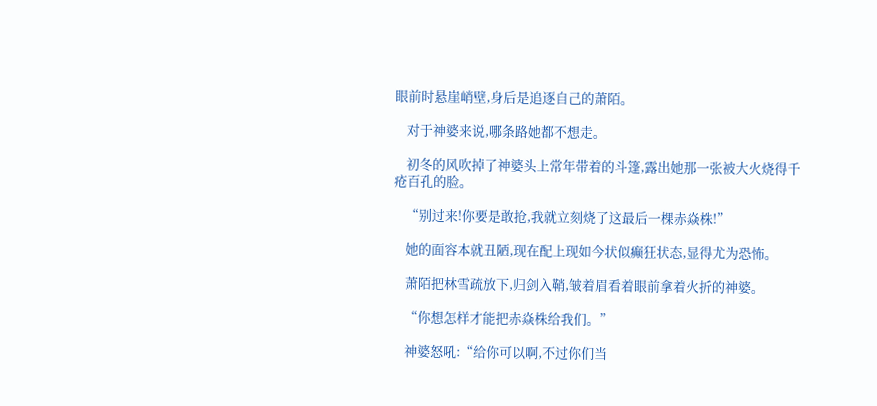眼前时悬崖峭壁,身后是追逐自己的萧陌。

    对于神婆来说,哪条路她都不想走。

    初冬的风吹掉了神婆头上常年带着的斗篷,露出她那一张被大火烧得千疮百孔的脸。

    “别过来!你要是敢抢,我就立刻烧了这最后一棵赤焱株!”

    她的面容本就丑陋,现在配上现如今状似癫狂状态,显得尤为恐怖。

    萧陌把林雪疏放下,归剑入鞘,皱着眉看着眼前拿着火折的神婆。

    “你想怎样才能把赤焱株给我们。”

    神婆怒吼:“给你可以啊,不过你们当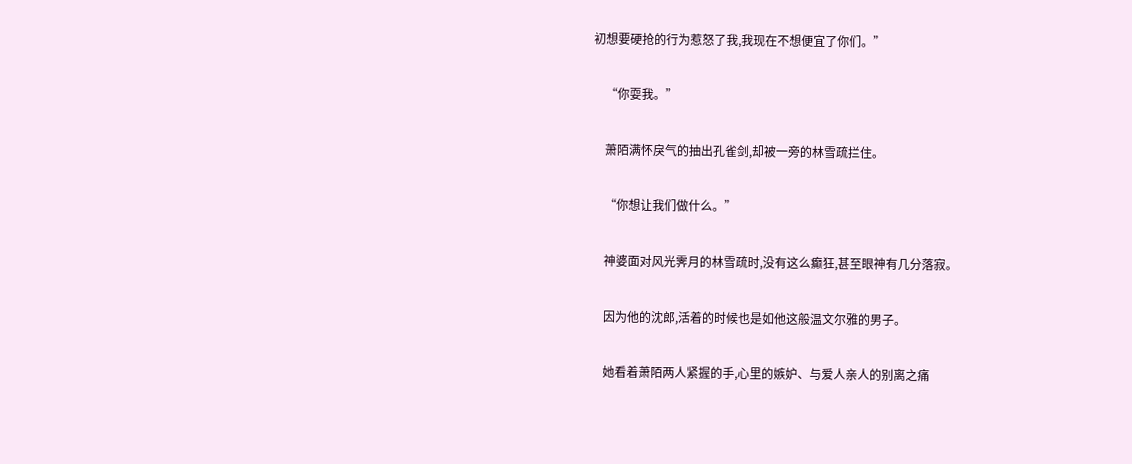初想要硬抢的行为惹怒了我,我现在不想便宜了你们。”

    “你耍我。”

    萧陌满怀戾气的抽出孔雀剑,却被一旁的林雪疏拦住。

    “你想让我们做什么。”

    神婆面对风光霁月的林雪疏时,没有这么癫狂,甚至眼神有几分落寂。

    因为他的沈郎,活着的时候也是如他这般温文尔雅的男子。

    她看着萧陌两人紧握的手,心里的嫉妒、与爱人亲人的别离之痛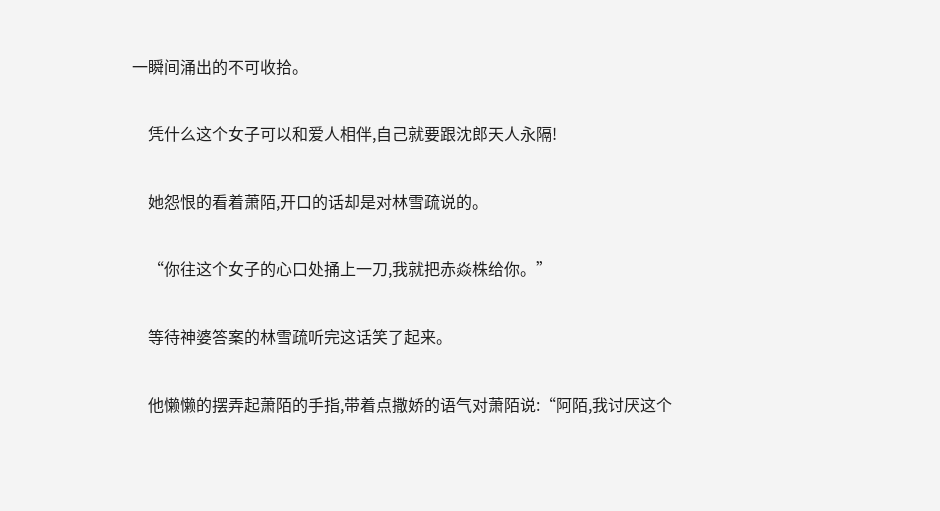一瞬间涌出的不可收拾。

    凭什么这个女子可以和爱人相伴,自己就要跟沈郎天人永隔!

    她怨恨的看着萧陌,开口的话却是对林雪疏说的。

    “你往这个女子的心口处捅上一刀,我就把赤焱株给你。”

    等待神婆答案的林雪疏听完这话笑了起来。

    他懒懒的摆弄起萧陌的手指,带着点撒娇的语气对萧陌说:“阿陌,我讨厌这个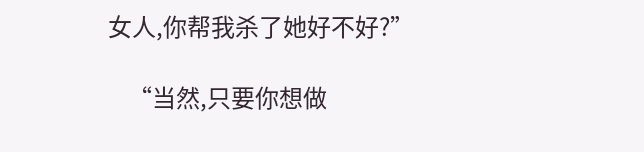女人,你帮我杀了她好不好?”

    “当然,只要你想做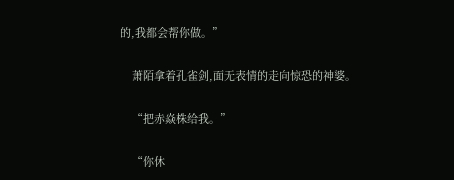的,我都会帮你做。”

    萧陌拿着孔雀剑,面无表情的走向惊恐的神婆。

    “把赤焱株给我。”

    “你休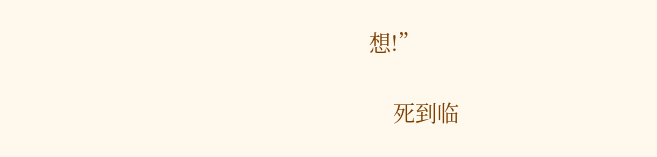想!”

    死到临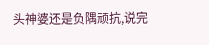头神婆还是负隅顽抗,说完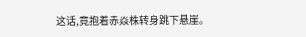这话,竟抱着赤焱株转身跳下悬崖。